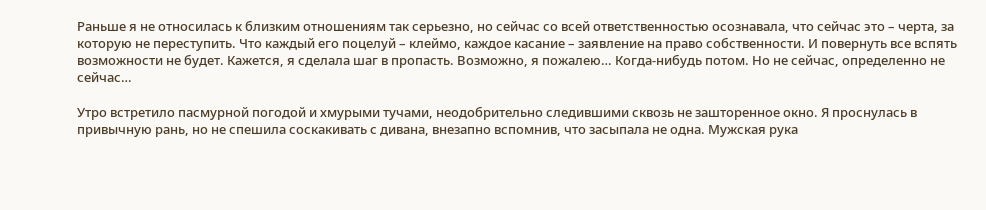Раньше я не относилась к близким отношениям так серьезно, но сейчас со всей ответственностью осознавала, что сейчас это – черта, за которую не переступить. Что каждый его поцелуй – клеймо, каждое касание – заявление на право собственности. И повернуть все вспять возможности не будет. Кажется, я сделала шаг в пропасть. Возможно, я пожалею… Когда-нибудь потом. Но не сейчас, определенно не сейчас…

Утро встретило пасмурной погодой и хмурыми тучами, неодобрительно следившими сквозь не зашторенное окно. Я проснулась в привычную рань, но не спешила соскакивать с дивана, внезапно вспомнив, что засыпала не одна. Мужская рука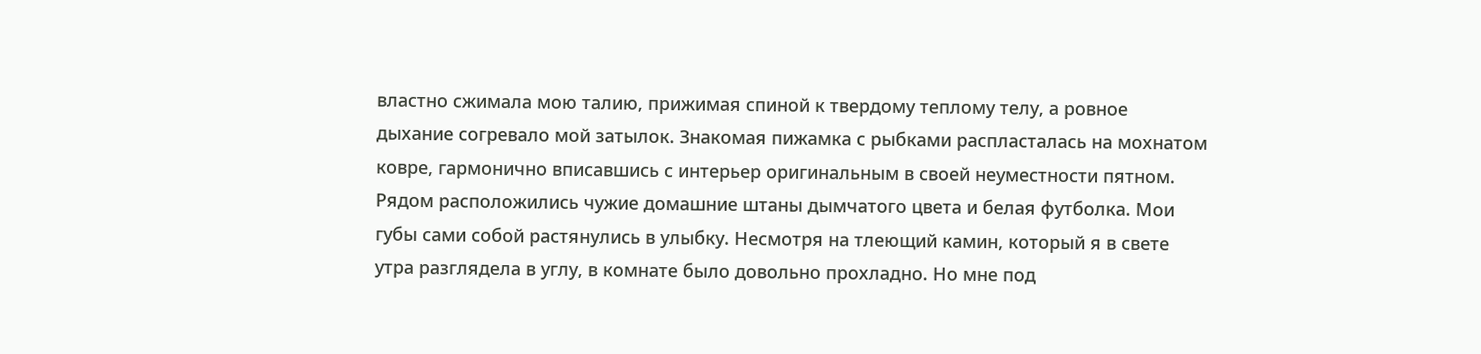властно сжимала мою талию, прижимая спиной к твердому теплому телу, а ровное дыхание согревало мой затылок. Знакомая пижамка с рыбками распласталась на мохнатом ковре, гармонично вписавшись с интерьер оригинальным в своей неуместности пятном. Рядом расположились чужие домашние штаны дымчатого цвета и белая футболка. Мои губы сами собой растянулись в улыбку. Несмотря на тлеющий камин, который я в свете утра разглядела в углу, в комнате было довольно прохладно. Но мне под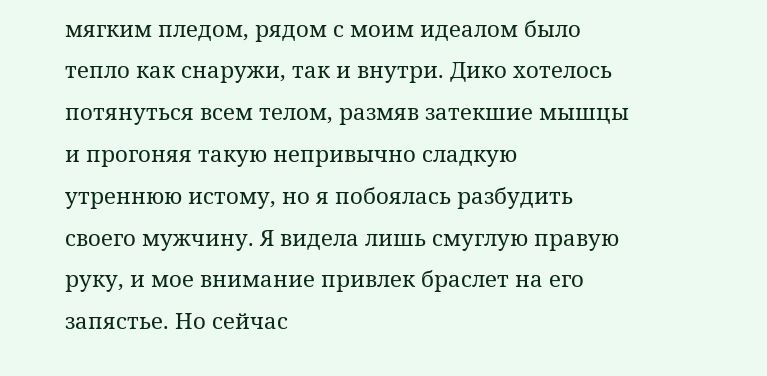мягким пледом, рядом с моим идеалом было тепло как снаружи, так и внутри. Дико хотелось потянуться всем телом, размяв затекшие мышцы и прогоняя такую непривычно сладкую утреннюю истому, но я побоялась разбудить своего мужчину. Я видела лишь смуглую правую руку, и мое внимание привлек браслет на его запястье. Но сейчас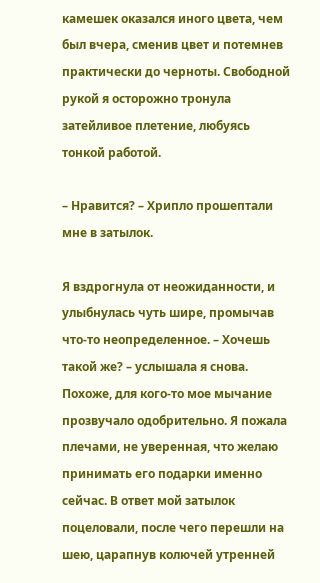камешек оказался иного цвета, чем был вчера, сменив цвет и потемнев практически до черноты. Свободной рукой я осторожно тронула затейливое плетение, любуясь тонкой работой.

– Нравится? – Хрипло прошептали мне в затылок.

Я вздрогнула от неожиданности, и улыбнулась чуть шире, промычав что-то неопределенное. – Хочешь такой же? – услышала я снова. Похоже, для кого-то мое мычание прозвучало одобрительно. Я пожала плечами, не уверенная, что желаю принимать его подарки именно сейчас. В ответ мой затылок поцеловали, после чего перешли на шею, царапнув колючей утренней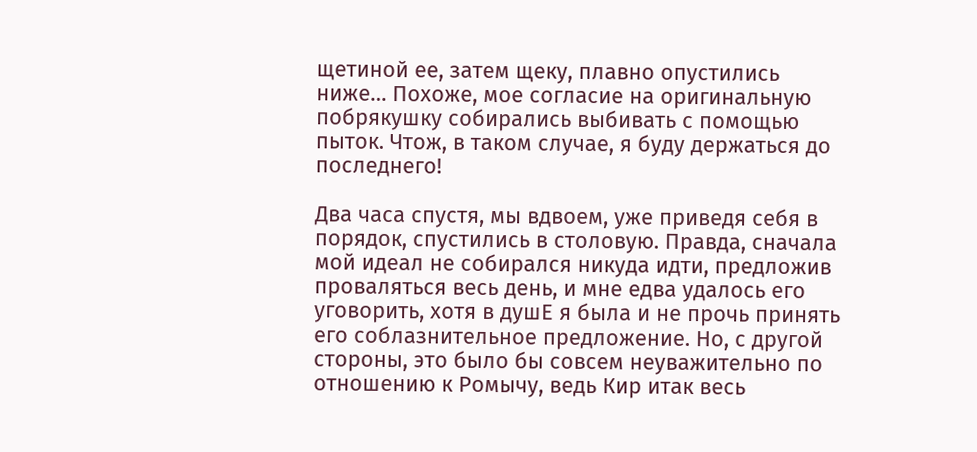щетиной ее, затем щеку, плавно опустились ниже… Похоже, мое согласие на оригинальную побрякушку собирались выбивать с помощью пыток. Чтож, в таком случае, я буду держаться до последнего!

Два часа спустя, мы вдвоем, уже приведя себя в порядок, спустились в столовую. Правда, сначала мой идеал не собирался никуда идти, предложив проваляться весь день, и мне едва удалось его уговорить, хотя в душЕ я была и не прочь принять его соблазнительное предложение. Но, с другой стороны, это было бы совсем неуважительно по отношению к Ромычу, ведь Кир итак весь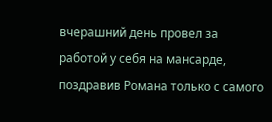вчерашний день провел за работой у себя на мансарде, поздравив Романа только с самого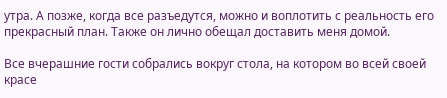утра. А позже, когда все разъедутся, можно и воплотить с реальность его прекрасный план. Также он лично обещал доставить меня домой.

Все вчерашние гости собрались вокруг стола, на котором во всей своей красе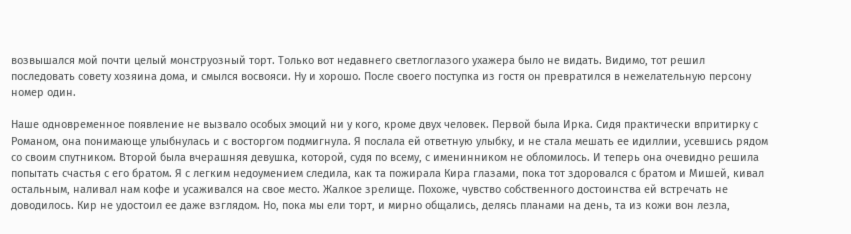возвышался мой почти целый монструозный торт. Только вот недавнего светлоглазого ухажера было не видать. Видимо, тот решил последовать совету хозяина дома, и смылся восвояси. Ну и хорошо. После своего поступка из гостя он превратился в нежелательную персону номер один.

Наше одновременное появление не вызвало особых эмоций ни у кого, кроме двух человек. Первой была Ирка. Сидя практически впритирку с Романом, она понимающе улыбнулась и с восторгом подмигнула. Я послала ей ответную улыбку, и не стала мешать ее идиллии, усевшись рядом со своим спутником. Второй была вчерашняя девушка, которой, судя по всему, с именинником не обломилось. И теперь она очевидно решила попытать счастья с его братом. Я с легким недоумением следила, как та пожирала Кира глазами, пока тот здоровался с братом и Мишей, кивал остальным, наливал нам кофе и усаживался на свое место. Жалкое зрелище. Похоже, чувство собственного достоинства ей встречать не доводилось. Кир не удостоил ее даже взглядом. Но, пока мы ели торт, и мирно общались, делясь планами на день, та из кожи вон лезла,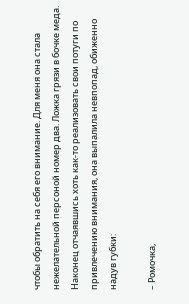чтобы обратить на себя его внимание. Для меня она стала нежелательной персоной номер два. Ложка грязи в бочке меда. Наконец отчаявшись хоть как-то реализовать свои потуги по привлечению внимания, она выпалила невпопад, обиженно надув губки:

– Ромочка,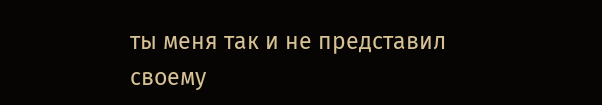ты меня так и не представил своему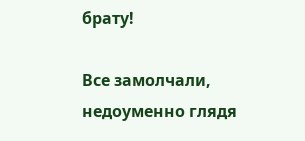брату!

Все замолчали, недоуменно глядя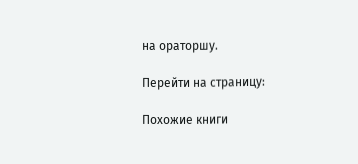на ораторшу.

Перейти на страницу:

Похожие книги